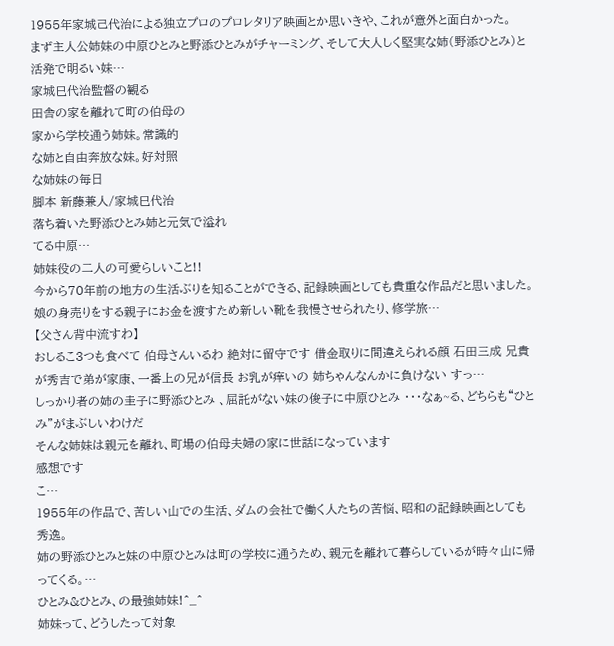1955年家城己代治による独立プロのプロレタリア映画とか思いきや、これが意外と面白かった。
まず主人公姉妹の中原ひとみと野添ひとみがチャーミング、そして大人しく堅実な姉(野添ひとみ)と活発で明るい妹…
家城巳代治監督の観る
田舎の家を離れて町の伯母の
家から学校通う姉妹。常識的
な姉と自由奔放な妹。好対照
な姉妹の毎日
脚本 新藤兼人/家城巳代治
落ち着いた野添ひとみ姉と元気で溢れ
てる中原…
姉妹役の二人の可愛らしいこと!!
今から70年前の地方の生活ぶりを知ることができる、記録映画としても貴重な作品だと思いました。
娘の身売りをする親子にお金を渡すため新しい靴を我慢させられたり、修学旅…
【父さん背中流すわ】
おしるこ3つも食べて 伯母さんいるわ 絶対に留守です 借金取りに間違えられる顔 石田三成 兄貴が秀吉で弟が家康、一番上の兄が信長 お乳が痒いの 姉ちゃんなんかに負けない すっ…
しっかり者の姉の圭子に野添ひとみ 、屈託がない妹の俊子に中原ひとみ ・・・なぁ~る、どちらも“ひとみ”がまぶしいわけだ
そんな姉妹は親元を離れ、町場の伯母夫婦の家に世話になっています
感想です
こ…
1955年の作品で、苦しい山での生活、ダムの会社で働く人たちの苦悩、昭和の記録映画としても秀逸。
姉の野添ひとみと妹の中原ひとみは町の学校に通うため、親元を離れて暮らしているが時々山に帰ってくる。…
ひとみ&ひとみ、の最強姉妹!^_^
姉妹って、どうしたって対象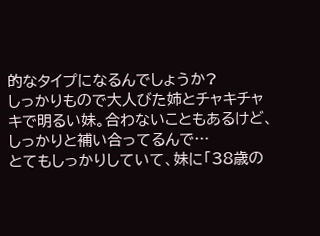的なタイプになるんでしょうか?
しっかりもので大人びた姉とチャキチャキで明るい妹。合わないこともあるけど、しっかりと補い合ってるんで…
とてもしっかりしていて、妹に「38歳の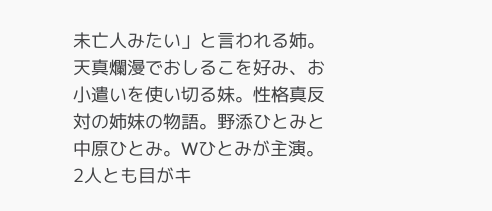未亡人みたい」と言われる姉。天真爛漫でおしるこを好み、お小遣いを使い切る妹。性格真反対の姉妹の物語。野添ひとみと中原ひとみ。Wひとみが主演。2人とも目がキ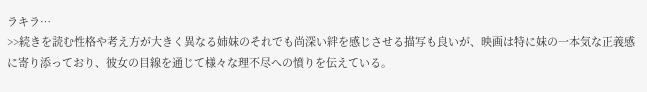ラキラ…
>>続きを読む性格や考え方が大きく異なる姉妹のそれでも尚深い絆を感じさせる描写も良いが、映画は特に妹の一本気な正義感に寄り添っており、彼女の目線を通じて様々な理不尽への憤りを伝えている。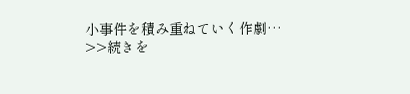小事件を積み重ねていく作劇…
>>続きを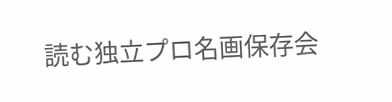読む独立プロ名画保存会